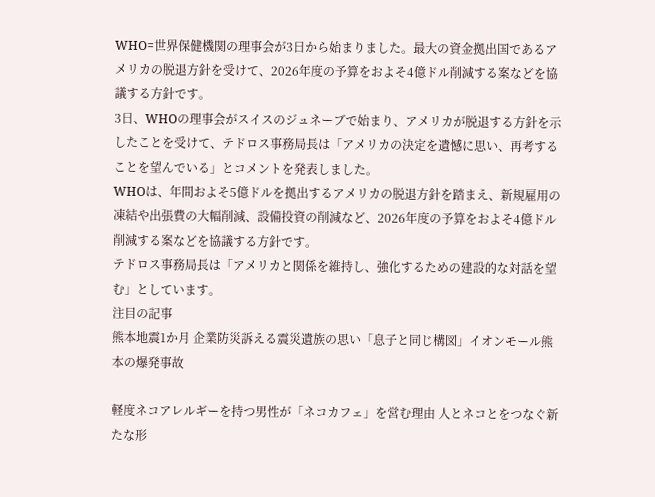WHO=世界保健機関の理事会が3日から始まりました。最大の資金拠出国であるアメリカの脱退方針を受けて、2026年度の予算をおよそ4億ドル削減する案などを協議する方針です。
3日、WHOの理事会がスイスのジュネーブで始まり、アメリカが脱退する方針を示したことを受けて、テドロス事務局長は「アメリカの決定を遺憾に思い、再考することを望んでいる」とコメントを発表しました。
WHOは、年間およそ5億ドルを拠出するアメリカの脱退方針を踏まえ、新規雇用の凍結や出張費の大幅削減、設備投資の削減など、2026年度の予算をおよそ4億ドル削減する案などを協議する方針です。
テドロス事務局長は「アメリカと関係を維持し、強化するための建設的な対話を望む」としています。
注目の記事
熊本地震1か月 企業防災訴える震災遺族の思い「息子と同じ構図」イオンモール熊本の爆発事故

軽度ネコアレルギーを持つ男性が「ネコカフェ」を営む理由 人とネコとをつなぐ新たな形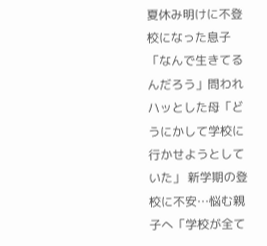夏休み明けに不登校になった息子「なんで生きてるんだろう」問われハッとした母「どうにかして学校に行かせようとしていた」 新学期の登校に不安…悩む親子へ「学校が全て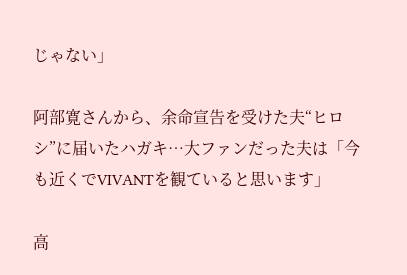じゃない」

阿部寛さんから、余命宣告を受けた夫“ヒロシ”に届いたハガキ…大ファンだった夫は「今も近くでVIVANTを観ていると思います」

高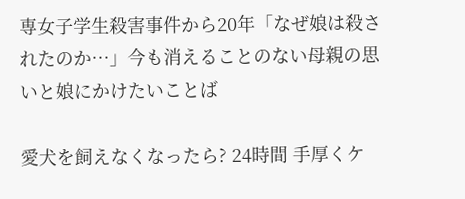専女子学生殺害事件から20年「なぜ娘は殺されたのか…」今も消えることのない母親の思いと娘にかけたいことば

愛犬を飼えなくなったら? 24時間 手厚くケ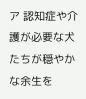ア 認知症や介護が必要な犬たちが穏やかな余生を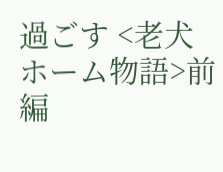過ごす <老犬ホーム物語>前編